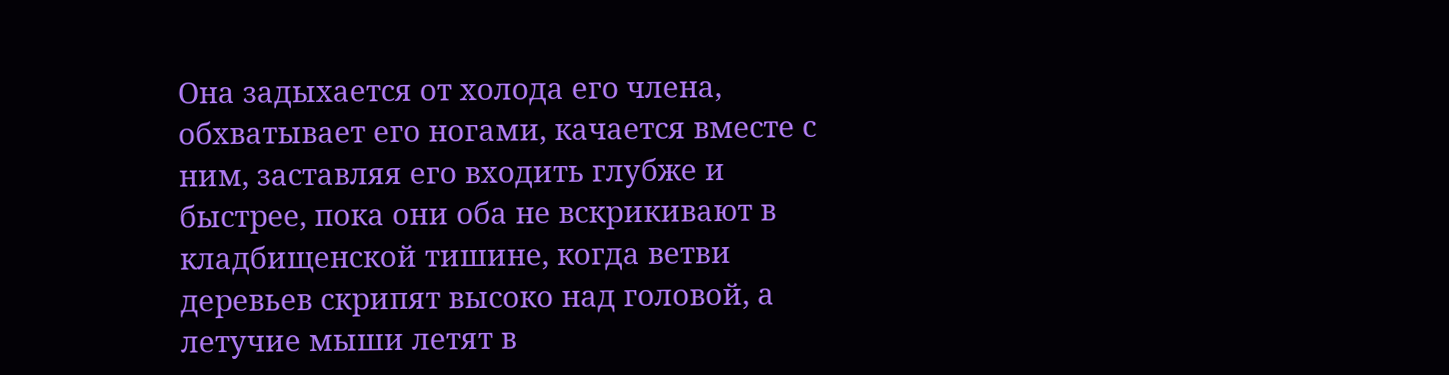Она задыхается от холода его члена, обхватывает его ногами, качается вместе с ним, заставляя его входить глубже и быстрее, пока они оба не вскрикивают в кладбищенской тишине, когда ветви деревьев скрипят высоко над головой, а летучие мыши летят в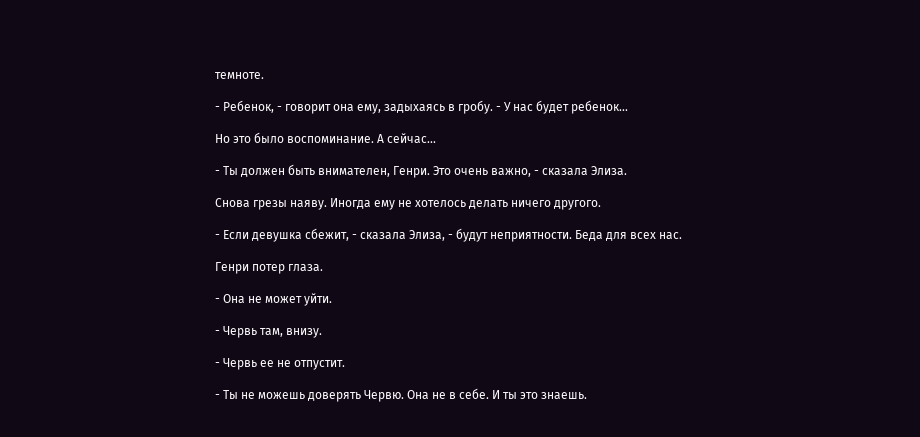темноте.

- Ребенок, - говорит она ему, задыхаясь в гробу. - У нас будет ребенок...

Hо это было воспоминание. А сейчас...

- Ты должен быть внимателен, Генри. Это очень важно, - сказала Элиза.

Снова грезы наяву. Иногда ему не хотелось делать ничего другого.

- Если девушка сбежит, - сказала Элиза, - будут неприятности. Беда для всех нас.

Генри потер глаза.

- Она не может уйти.

- Червь там, внизу.

- Червь ее не отпустит.

- Ты не можешь доверять Червю. Она не в себе. И ты это знаешь.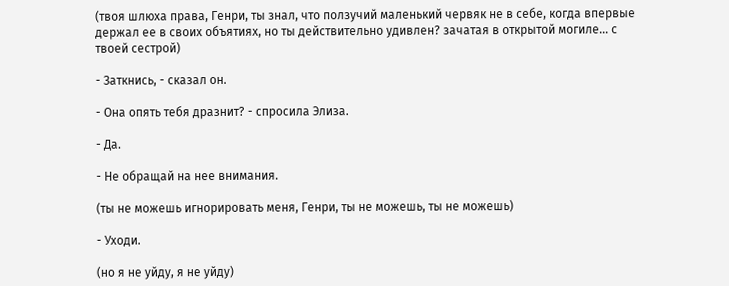(твоя шлюха права, Генри, ты знал, что ползучий маленький червяк не в себе, когда впервые держал ее в своих объятиях, но ты действительно удивлен? зачатая в открытой могиле... с твоей сестрой)

- Заткнись, - сказал он.

- Она опять тебя дразнит? - cпросила Элиза.

- Да.

- Не обращай на нее внимания.

(ты не можешь игнорировать меня, Генри, ты не можешь, ты не можешь)

- Уходи.

(но я не уйду, я не уйду)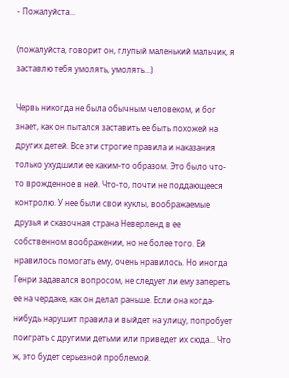- Пожалуйста...

(пожалуйста, говорит он, глупый маленький мальчик, я заставлю тебя умолять, умолять...)

Червь никогда не была обычным человеком, и бог знает, как он пытался заставить ее быть похожей на других детей. Все эти строгие правила и наказания только ухудшили ее каким-то образом. Это было что-то врожденное в ней. Что-то, почти не поддающееся контролю. У нее были свои куклы, воображаемые друзья и сказочная страна Неверленд в ее собственном воображении, но не более того. Ей нравилось помогать ему, очень нравилось. Но иногда Генри задавался вопросом, не следует ли ему запереть ее на чердаке, как он делал раньше. Если она когда-нибудь нарушит правила и выйдет на улицу, попробует поиграть с другими детьми или приведет их сюда... Что ж, это будет серьезной проблемой.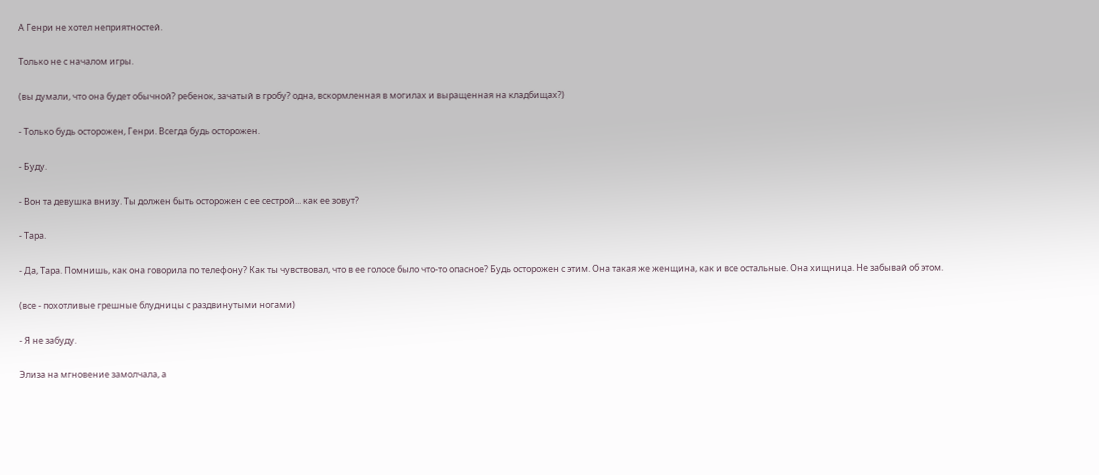А Генри не хотел неприятностей.

Только не с началом игры.

(вы думали, что она будет обычной? ребенок, зачатый в гробу? одна, вскормленная в могилах и выращенная на кладбищах?)

- Только будь осторожен, Генри. Всегда будь осторожен.

- Буду.

- Вон та девушка внизу. Ты должен быть осторожен с ее сестрой... как ее зовут?

- Тара.

- Да, Тара. Помнишь, как она говорила по телефону? Как ты чувствовал, что в ее голосе было что-то опасное? Будь осторожен с этим. Она такая же женщина, как и все остальные. Она хищница. Не забывай об этом.

(все - похотливые грешные блудницы с раздвинутыми ногами)

- Я не забуду.

Элиза на мгновение замолчала, а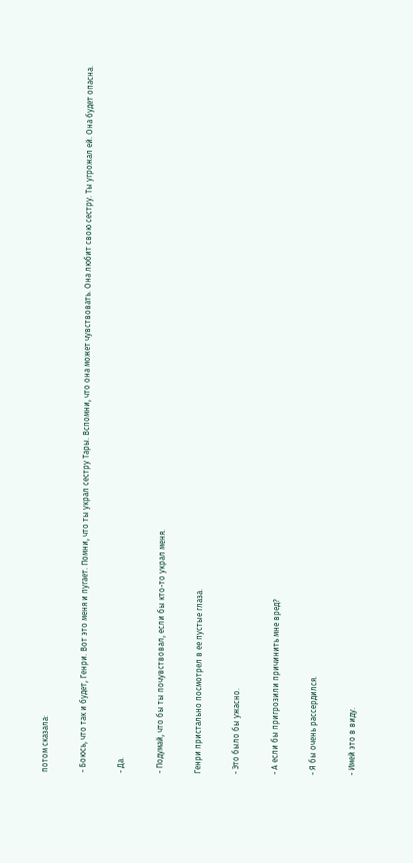потом сказала:

- Боюсь, что так и будет, Генри. Вот это меня и пугает. Помни, что ты украл сестру Тары. Вспомни, что она может чувствовать. Она любит свою сестру. Ты угрожал ей. Она будет опасна.

- Да.

- Подумай, что бы ты почувствовал, если бы кто-то украл меня.

Генри пристально посмотрел в ее пустые глаза.

- Это было бы ужасно.

- А если бы пригрозили причинить мне вред?

- Я бы очень рассердился.

- Имей это в виду.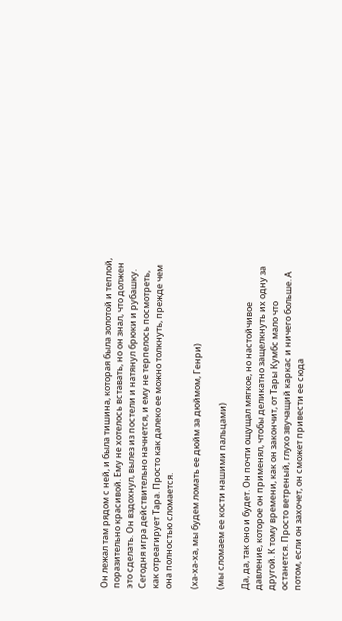Он лежал там рядом с ней, и была тишина, которая была золотой и теплой, поразительно красивой. Ему не хотелось вставать, но он знал, что должен это сделать. Он вздохнул, вылез из постели и натянул брюки и рубашку. Сегодня игра действительно начнется, и ему не терпелось посмотреть, как отреагирует Тара. Просто как далеко ее можно толкнуть, прежде чем она полностью сломается.

(ха-ха-ха, мы будем ломать ее дюйм за дюймом, Генри)

(мы сломаем ее кости нашими пальцами)

Да, да, так оно и будет. Он почти ощущал мягкое, но настойчивое давление, которое он применял, чтобы деликатно защелкнуть их одну за другой. К тому времени, как он закончит, от Тары Кумбс мало что останется. Просто ветреный, глухо звучащий каркас и ничего больше. А потом, если он захочет, он сможет привести ее сюда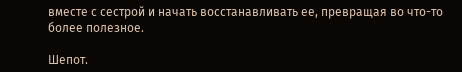вместе с сестрой и начать восстанавливать ее, превращая во что-то более полезное.

Шепот.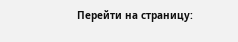Перейти на страницу: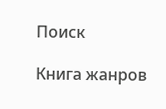Поиск

Книга жанров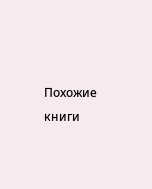Похожие книги